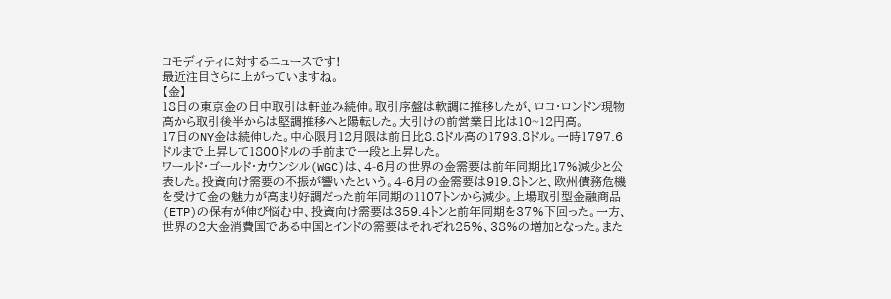コモディティに対するニュースです!
最近注目さらに上がっていますね。
【金】
18日の東京金の日中取引は軒並み続伸。取引序盤は軟調に推移したが、ロコ・ロンドン現物高から取引後半からは堅調推移へと陽転した。大引けの前営業日比は10~12円高。
17日のNY金は続伸した。中心限月12月限は前日比8.8ドル高の1793.8ドル。一時1797.6ドルまで上昇して1800ドルの手前まで一段と上昇した。
ワールド・ゴールド・カウンシル(WGC)は、4-6月の世界の金需要は前年同期比17%減少と公表した。投資向け需要の不振が響いたという。4-6月の金需要は919.8トンと、欧州債務危機を受けて金の魅力が高まり好調だった前年同期の1107トンから減少。上場取引型金融商品(ETP)の保有が伸び悩む中、投資向け需要は359.4トンと前年同期を37%下回った。一方、世界の2大金消費国である中国とインドの需要はそれぞれ25%、38%の増加となった。また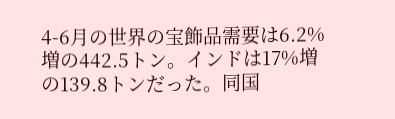4-6月の世界の宝飾品需要は6.2%増の442.5トン。インドは17%増の139.8トンだった。同国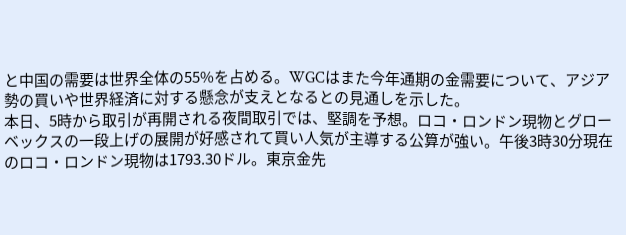と中国の需要は世界全体の55%を占める。WGCはまた今年通期の金需要について、アジア勢の買いや世界経済に対する懸念が支えとなるとの見通しを示した。
本日、5時から取引が再開される夜間取引では、堅調を予想。ロコ・ロンドン現物とグローベックスの一段上げの展開が好感されて買い人気が主導する公算が強い。午後3時30分現在のロコ・ロンドン現物は1793.30ドル。東京金先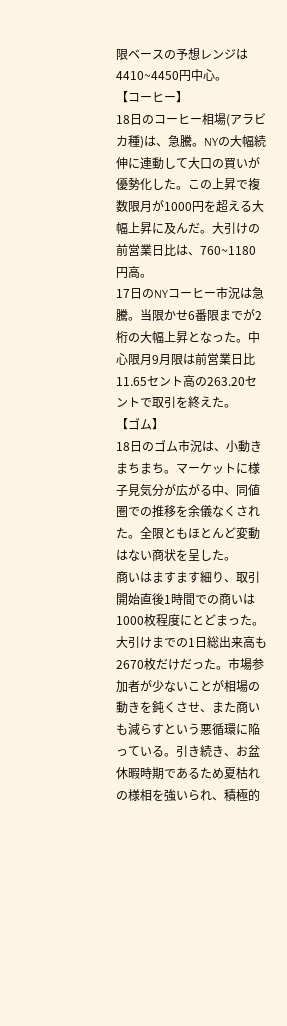限ベースの予想レンジは4410~4450円中心。
【コーヒー】
18日のコーヒー相場(アラビカ種)は、急騰。NYの大幅続伸に連動して大口の買いが優勢化した。この上昇で複数限月が1000円を超える大幅上昇に及んだ。大引けの前営業日比は、760~1180円高。
17日のNYコーヒー市況は急騰。当限かせ6番限までが2桁の大幅上昇となった。中心限月9月限は前営業日比11.65セント高の263.20セントで取引を終えた。
【ゴム】
18日のゴム市況は、小動きまちまち。マーケットに様子見気分が広がる中、同値圏での推移を余儀なくされた。全限ともほとんど変動はない商状を呈した。
商いはますます細り、取引開始直後1時間での商いは1000枚程度にとどまった。大引けまでの1日総出来高も2670枚だけだった。市場参加者が少ないことが相場の動きを鈍くさせ、また商いも減らすという悪循環に陥っている。引き続き、お盆休暇時期であるため夏枯れの様相を強いられ、積極的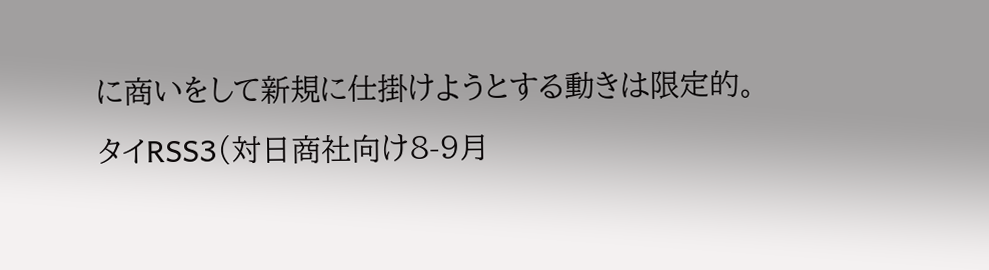に商いをして新規に仕掛けようとする動きは限定的。
タイRSS3(対日商社向け8-9月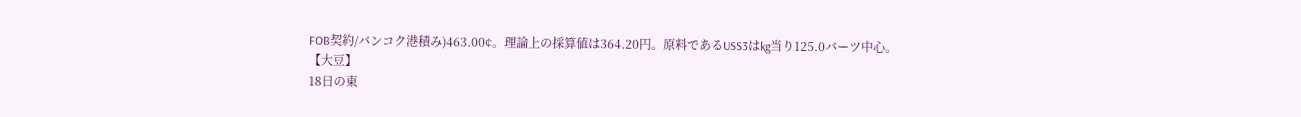FOB契約/バンコク港積み)463.00¢。理論上の採算値は364.20円。原料であるUSS3はkg当り125.0バーツ中心。
【大豆】
18日の東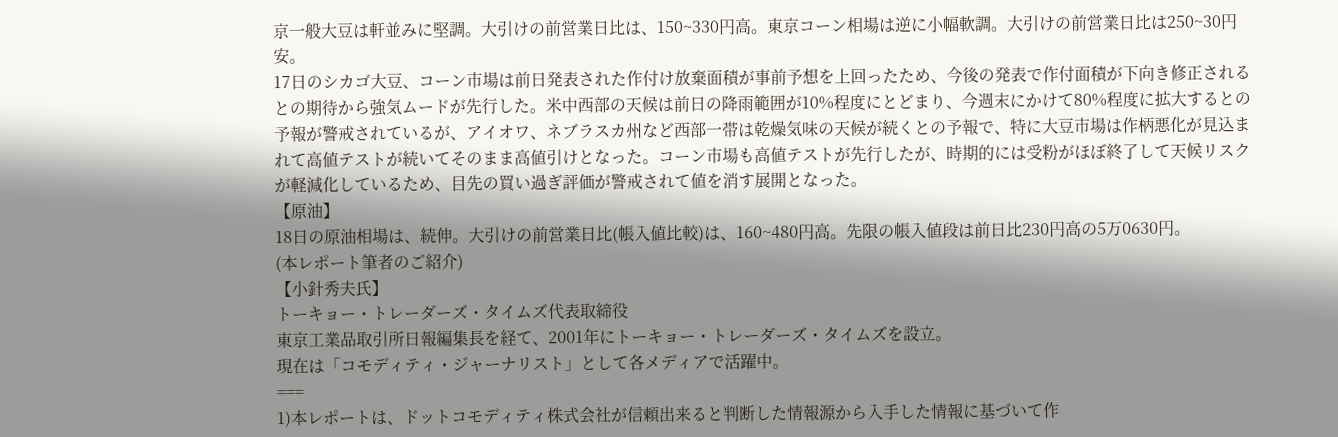京一般大豆は軒並みに堅調。大引けの前営業日比は、150~330円高。東京コーン相場は逆に小幅軟調。大引けの前営業日比は250~30円安。
17日のシカゴ大豆、コーン市場は前日発表された作付け放棄面積が事前予想を上回ったため、今後の発表で作付面積が下向き修正されるとの期待から強気ムードが先行した。米中西部の天候は前日の降雨範囲が10%程度にとどまり、今週末にかけて80%程度に拡大するとの予報が警戒されているが、アイオワ、ネブラスカ州など西部一帯は乾燥気味の天候が続くとの予報で、特に大豆市場は作柄悪化が見込まれて高値テストが続いてそのまま高値引けとなった。コーン市場も高値テストが先行したが、時期的には受粉がほぼ終了して天候リスクが軽減化しているため、目先の買い過ぎ評価が警戒されて値を消す展開となった。
【原油】
18日の原油相場は、続伸。大引けの前営業日比(帳入値比較)は、160~480円高。先限の帳入値段は前日比230円高の5万0630円。
(本レポート筆者のご紹介)
【小針秀夫氏】
トーキョー・トレーダーズ・タイムズ代表取締役
東京工業品取引所日報編集長を経て、2001年にトーキョー・トレーダーズ・タイムズを設立。
現在は「コモディティ・ジャーナリスト」として各メディアで活躍中。
===
1)本レポートは、ドットコモディティ株式会社が信頼出来ると判断した情報源から入手した情報に基づいて作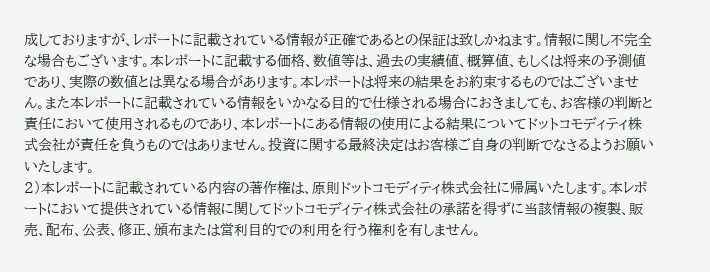成しておりますが、レポートに記載されている情報が正確であるとの保証は致しかねます。情報に関し不完全な場合もございます。本レポートに記載する価格、数値等は、過去の実績値、概算値、もしくは将来の予測値であり、実際の数値とは異なる場合があります。本レポートは将来の結果をお約束するものではございません。また本レポートに記載されている情報をいかなる目的で仕様される場合におきましても、お客様の判断と責任において使用されるものであり、本レポートにある情報の使用による結果についてドットコモディティ株式会社が責任を負うものではありません。投資に関する最終決定はお客様ご自身の判断でなさるようお願いいたします。
2)本レポートに記載されている内容の著作権は、原則ドットコモディティ株式会社に帰属いたします。本レポートにおいて提供されている情報に関してドットコモディティ株式会社の承諾を得ずに当該情報の複製、販売、配布、公表、修正、頒布または営利目的での利用を行う権利を有しません。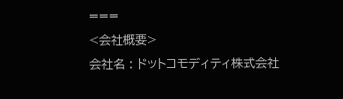===
<会社概要>
会社名 : ドットコモディティ株式会社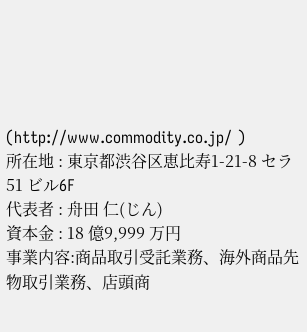(http://www.commodity.co.jp/ )
所在地 : 東京都渋谷区恵比寿1-21-8 セラ51 ビル6F
代表者 : 舟田 仁(じん)
資本金 : 18 億9,999 万円
事業内容:商品取引受託業務、海外商品先物取引業務、店頭商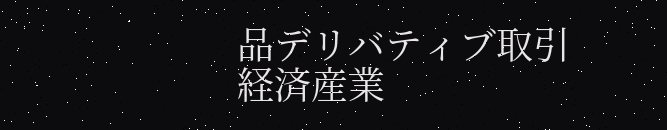品デリバティブ取引
経済産業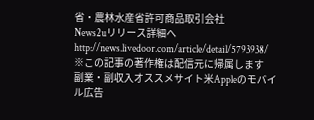省・農林水産省許可商品取引会社
News2uリリース詳細へ
http://news.livedoor.com/article/detail/5793938/
※この記事の著作権は配信元に帰属します
副業・副収入オススメサイト米Appleのモバイル広告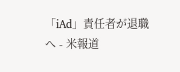「iAd」責任者が退職へ - 米報道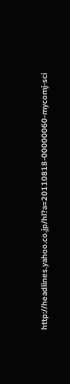http://headlines.yahoo.co.jp/hl?a=20110818-00000060-mycomj-sci